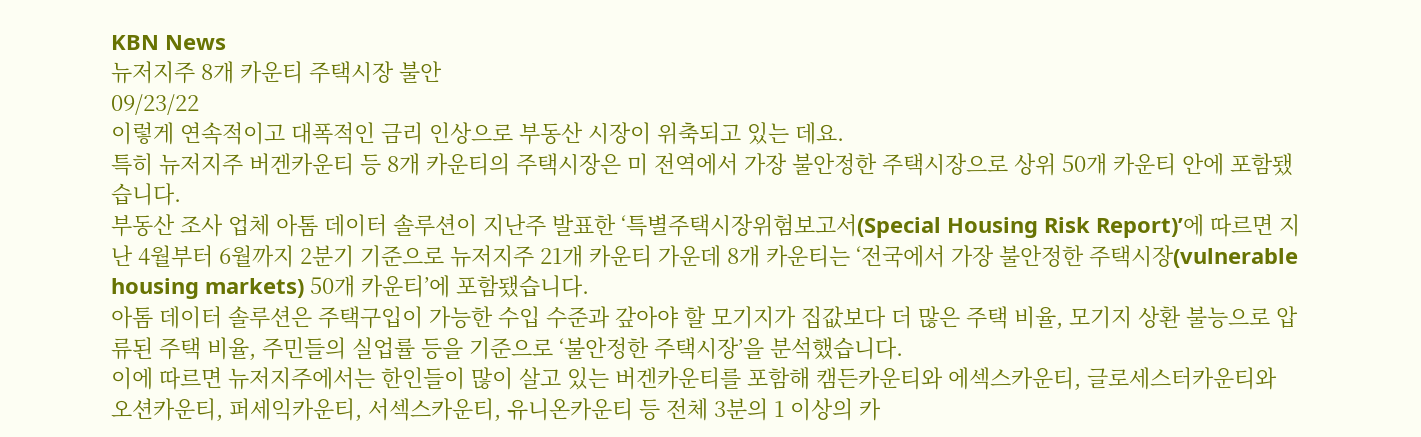KBN News
뉴저지주 8개 카운티 주택시장 불안
09/23/22
이렇게 연속적이고 대폭적인 금리 인상으로 부동산 시장이 위축되고 있는 데요.
특히 뉴저지주 버겐카운티 등 8개 카운티의 주택시장은 미 전역에서 가장 불안정한 주택시장으로 상위 50개 카운티 안에 포함됐습니다.
부동산 조사 업체 아톰 데이터 솔루션이 지난주 발표한 ‘특별주택시장위험보고서(Special Housing Risk Report)’에 따르면 지난 4월부터 6월까지 2분기 기준으로 뉴저지주 21개 카운티 가운데 8개 카운티는 ‘전국에서 가장 불안정한 주택시장(vulnerable housing markets) 50개 카운티’에 포함됐습니다.
아톰 데이터 솔루션은 주택구입이 가능한 수입 수준과 갚아야 할 모기지가 집값보다 더 많은 주택 비율, 모기지 상환 불능으로 압류된 주택 비율, 주민들의 실업률 등을 기준으로 ‘불안정한 주택시장’을 분석했습니다.
이에 따르면 뉴저지주에서는 한인들이 많이 살고 있는 버겐카운티를 포함해 캠든카운티와 에섹스카운티, 글로세스터카운티와 오션카운티, 퍼세익카운티, 서섹스카운티, 유니온카운티 등 전체 3분의 1 이상의 카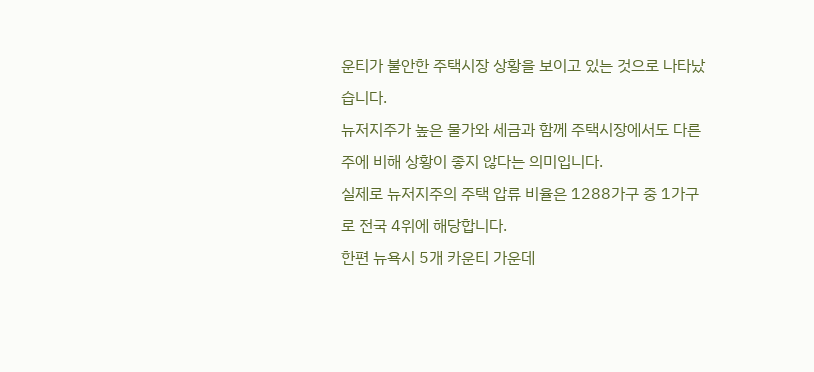운티가 불안한 주택시장 상황을 보이고 있는 것으로 나타났습니다.
뉴저지주가 높은 물가와 세금과 함께 주택시장에서도 다른 주에 비해 상황이 좋지 않다는 의미입니다.
실제로 뉴저지주의 주택 압류 비율은 1288가구 중 1가구로 전국 4위에 해당합니다.
한편 뉴욕시 5개 카운티 가운데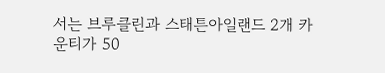서는 브루클린과 스태튼아일랜드 2개 카운티가 50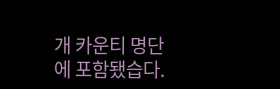개 카운티 명단에 포함됐습다.